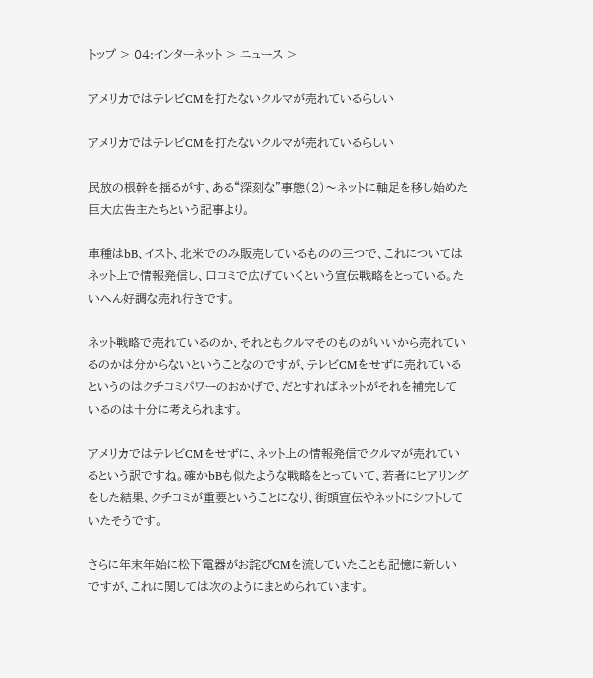トップ > 04:インターネット > ニュース >

アメリカではテレビCMを打たないクルマが売れているらしい

アメリカではテレビCMを打たないクルマが売れているらしい

民放の根幹を揺るがす、ある“深刻な”事態(2)〜ネットに軸足を移し始めた巨大広告主たちという記事より。

車種はbB、イスト、北米でのみ販売しているものの三つで、これについてはネット上で情報発信し、口コミで広げていくという宣伝戦略をとっている。たいへん好調な売れ行きです。

ネット戦略で売れているのか、それともクルマそのものがいいから売れているのかは分からないということなのですが、テレビCMをせずに売れているというのはクチコミパワーのおかげで、だとすればネットがそれを補完しているのは十分に考えられます。

アメリカではテレビCMをせずに、ネット上の情報発信でクルマが売れているという訳ですね。確かbBも似たような戦略をとっていて、若者にヒアリングをした結果、クチコミが重要ということになり、街頭宣伝やネットにシフトしていたそうです。

さらに年末年始に松下電器がお詫びCMを流していたことも記憶に新しいですが、これに関しては次のようにまとめられています。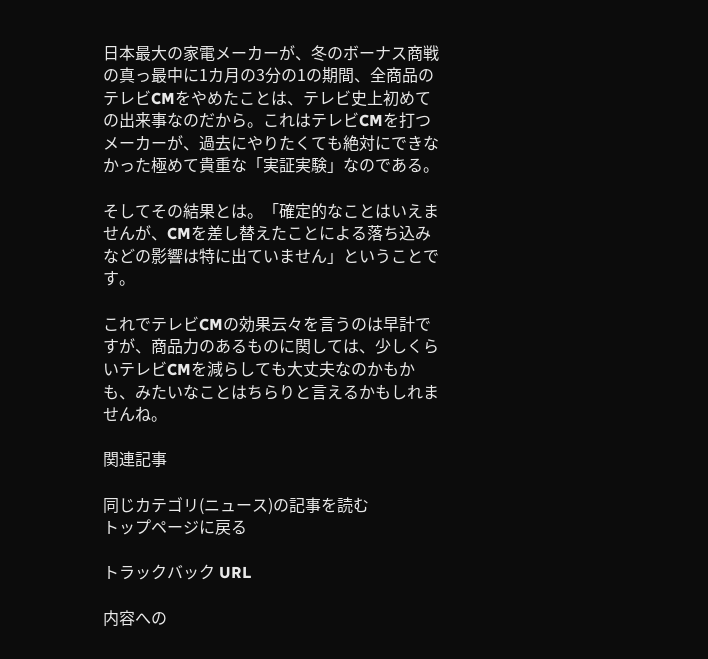日本最大の家電メーカーが、冬のボーナス商戦の真っ最中に1カ月の3分の1の期間、全商品のテレビCMをやめたことは、テレビ史上初めての出来事なのだから。これはテレビCMを打つメーカーが、過去にやりたくても絶対にできなかった極めて貴重な「実証実験」なのである。

そしてその結果とは。「確定的なことはいえませんが、CMを差し替えたことによる落ち込みなどの影響は特に出ていません」ということです。

これでテレビCMの効果云々を言うのは早計ですが、商品力のあるものに関しては、少しくらいテレビCMを減らしても大丈夫なのかもかも、みたいなことはちらりと言えるかもしれませんね。

関連記事

同じカテゴリ(ニュース)の記事を読む
トップページに戻る

トラックバック URL

内容への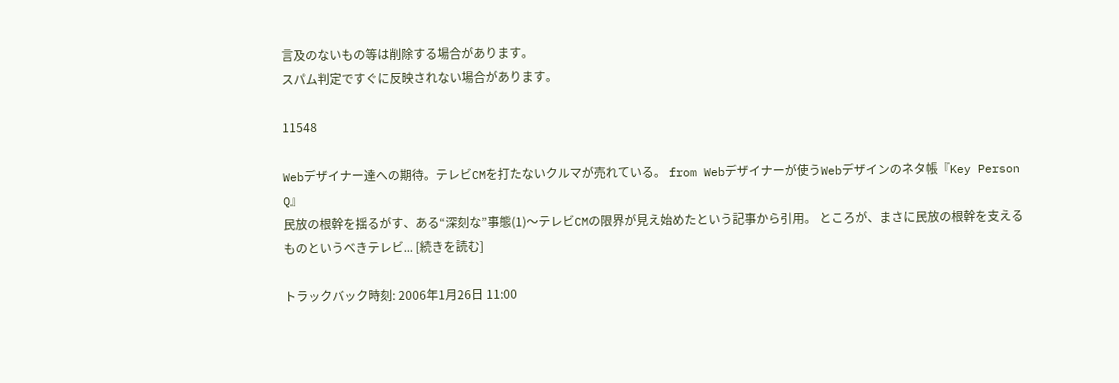言及のないもの等は削除する場合があります。
スパム判定ですぐに反映されない場合があります。

11548

Webデザイナー達への期待。テレビCMを打たないクルマが売れている。 from Webデザイナーが使うWebデザインのネタ帳『Key Person Q』
民放の根幹を揺るがす、ある“深刻な”事態(1)〜テレビCMの限界が見え始めたという記事から引用。 ところが、まさに民放の根幹を支えるものというべきテレビ... [続きを読む]

トラックバック時刻: 2006年1月26日 11:00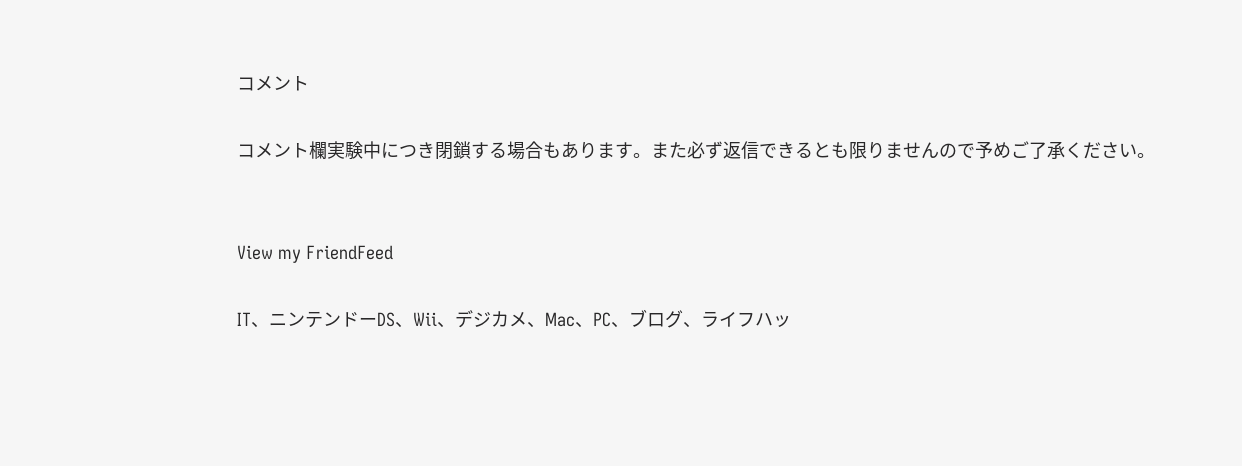コメント

コメント欄実験中につき閉鎖する場合もあります。また必ず返信できるとも限りませんので予めご了承ください。


View my FriendFeed

IT、ニンテンドーDS、Wii、デジカメ、Mac、PC、ブログ、ライフハッ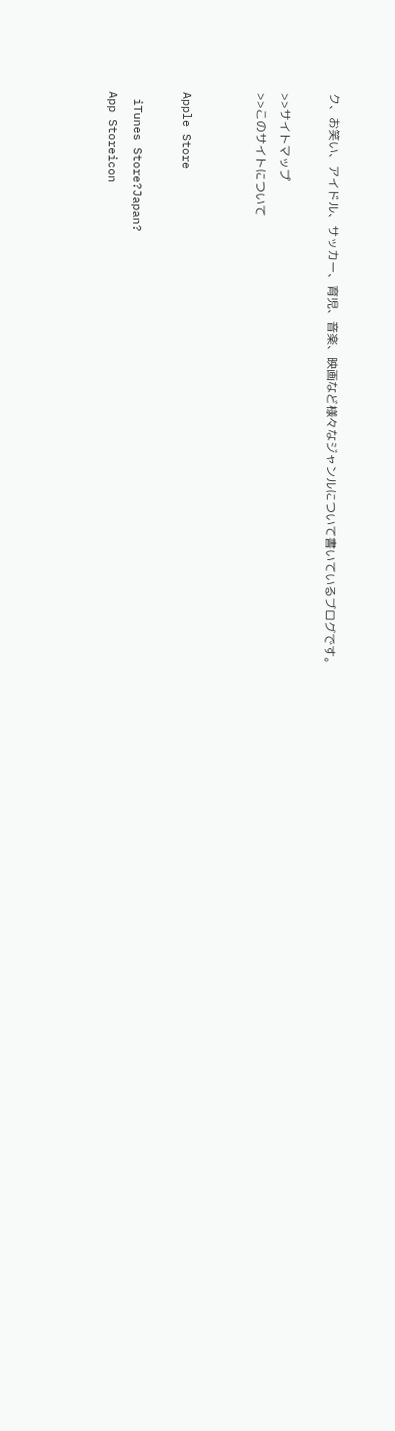ク、お笑い、アイドル、サッカー、育児、音楽、映画など様々なジャンルについて書いているブログです。

>>サイトマップ
>>このサイトについて


Apple Store

 iTunes Store?Japan?
App Storeicon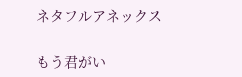ネタフルアネックス

もう君がい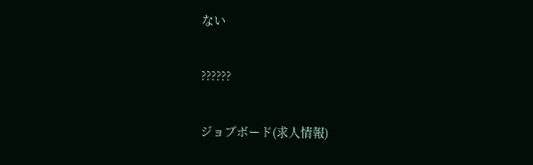ない

??????

ジョブボード(求人情報)